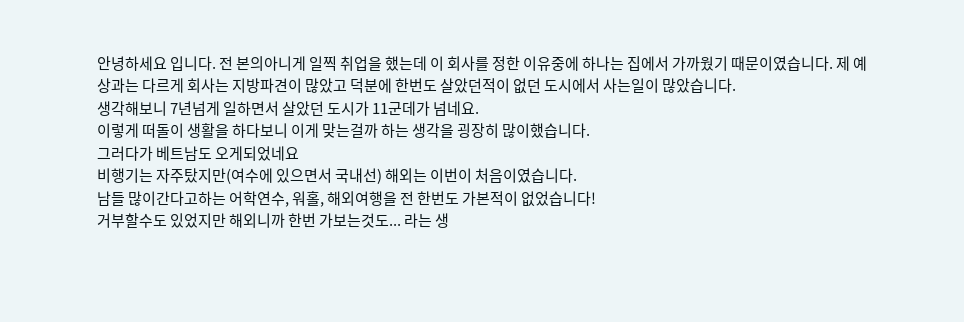안녕하세요 입니다. 전 본의아니게 일찍 취업을 했는데 이 회사를 정한 이유중에 하나는 집에서 가까웠기 때문이였습니다. 제 예상과는 다르게 회사는 지방파견이 많았고 덕분에 한번도 살았던적이 없던 도시에서 사는일이 많았습니다.
생각해보니 7년넘게 일하면서 살았던 도시가 11군데가 넘네요.
이렇게 떠돌이 생활을 하다보니 이게 맞는걸까 하는 생각을 굉장히 많이했습니다.
그러다가 베트남도 오게되었네요
비행기는 자주탔지만(여수에 있으면서 국내선) 해외는 이번이 처음이였습니다.
남들 많이간다고하는 어학연수, 워홀, 해외여행을 전 한번도 가본적이 없었습니다!
거부할수도 있었지만 해외니까 한번 가보는것도... 라는 생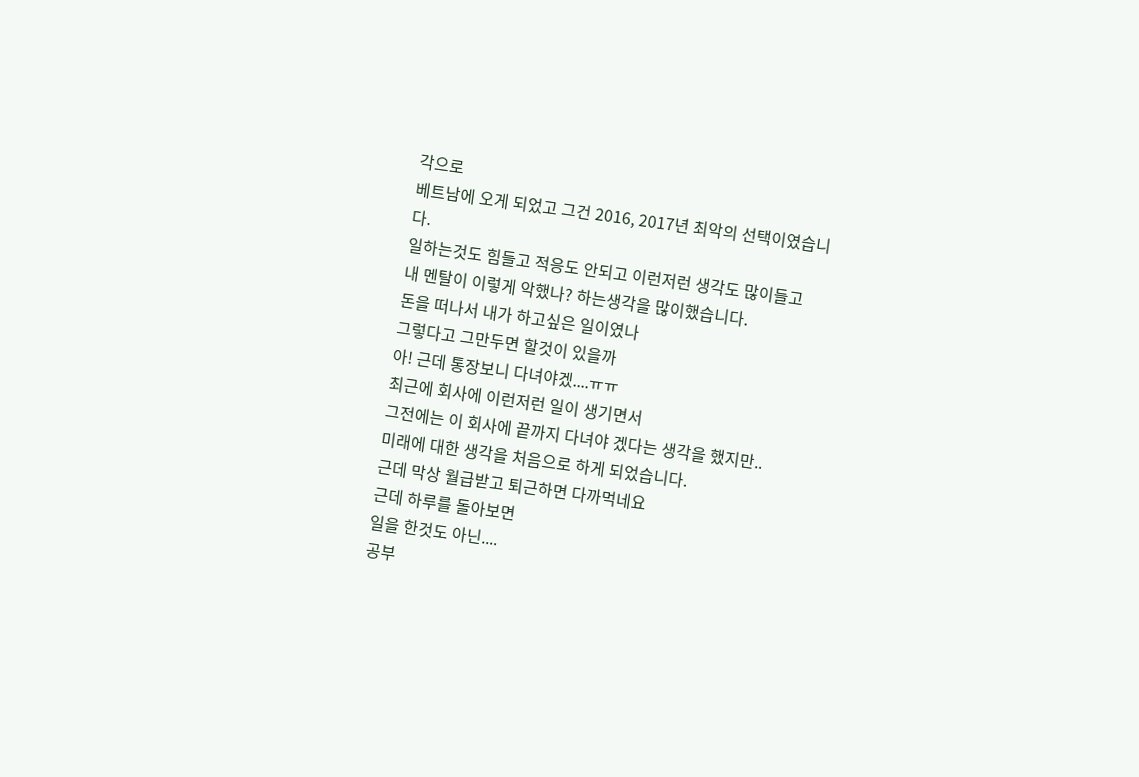각으로
베트남에 오게 되었고 그건 2016, 2017년 최악의 선택이였습니다.
일하는것도 힘들고 적응도 안되고 이런저런 생각도 많이들고
내 멘탈이 이렇게 악했나? 하는생각을 많이했습니다.
돈을 떠나서 내가 하고싶은 일이였나
그렇다고 그만두면 할것이 있을까
아! 근데 통장보니 다녀야겠....ㅠㅠ
최근에 회사에 이런저런 일이 생기면서
그전에는 이 회사에 끝까지 다녀야 겠다는 생각을 했지만..
미래에 대한 생각을 처음으로 하게 되었습니다.
근데 막상 월급받고 퇴근하면 다까먹네요
근데 하루를 돌아보면
일을 한것도 아닌....
공부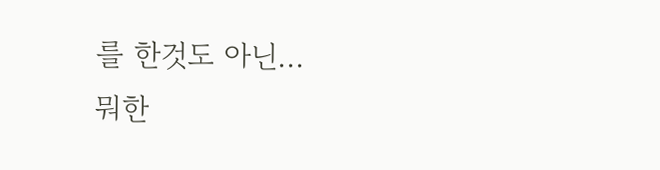를 한것도 아닌...
뭐한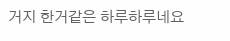거지 한거같은 하루하루네요